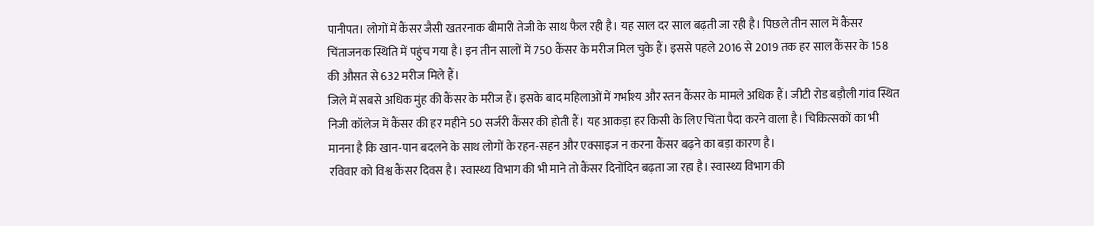पानीपत। लोगों में कैंसर जैसी खतरनाक बीमारी तेजी के साथ फैल रही है। यह साल दर साल बढ़ती जा रही है। पिछले तीन साल में कैंसर चिंताजनक स्थिति में पहुंच गया है। इन तीन सालों में 750 कैंसर के मरीज मिल चुके हैं। इससे पहले 2016 से 2019 तक हर साल कैंसर के 158 की औसत से 632 मरीज मिले हैं।
जिले में सबसे अधिक मुंह की कैंसर के मरीज हैं। इसके बाद महिलाओं में गर्भाश्य और स्तन कैंसर के मामले अधिक हैं। जीटी रोड बड़ौली गांव स्थित निजी कॉलेज में कैंसर की हर महीने 50 सर्जरी कैंसर की होती हैं। यह आकड़ा हर किसी के लिए चिंता पैदा करने वाला है। चिकित्सकों का भी मानना है कि खान-पान बदलने के साथ लोगों के रहन-सहन और एक्साइज न करना कैंसर बढ़ने का बड़ा कारण है।
रविवार को विश्व कैंसर दिवस है। स्वास्थ्य विभाग की भी माने तो कैंसर दिनोंदिन बढ़ता जा रहा है। स्वास्थ्य विभाग की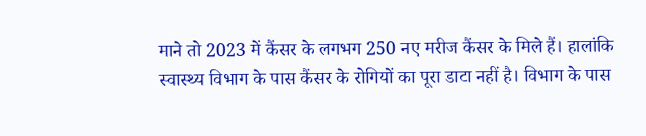माने तो 2023 में कैंसर के लगभग 250 नए मरीज कैंसर के मिले हैं। हालांकि स्वास्थ्य विभाग के पास कैंसर के रोगियों का पूरा डाटा नहीं है। विभाग के पास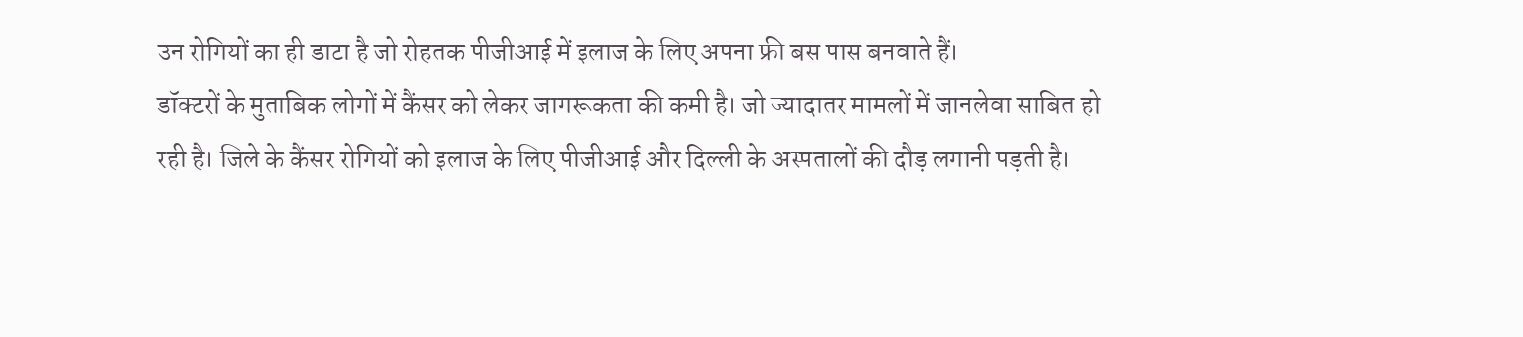उन रोगियों का ही डाटा है जो रोहतक पीजीआई में इलाज के लिए अपना फ्री बस पास बनवाते हैं।
डॉक्टरों के मुताबिक लोगों में कैंसर को लेकर जागरूकता की कमी है। जो ज्यादातर मामलों में जानलेवा साबित हो रही है। जिले के कैंसर रोगियों को इलाज के लिए पीजीआई और दिल्ली के अस्पतालों की दौड़ लगानी पड़ती है।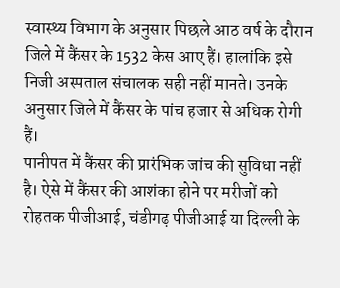स्वास्थ्य विभाग के अनुसार पिछले आठ वर्ष के दौरान जिले में कैंसर के 1532 केस आए हैं। हालांकि इसे निजी अस्पताल संचालक सही नहीं मानते। उनके अनुसार जिले में कैंसर के पांच हजार से अधिक रोगी हैं।
पानीपत में कैंसर की प्रारंभिक जांच की सुविधा नहीं है। ऐसे में कैंसर की आशंका होने पर मरीजों को रोहतक पीजीआई, चंडीगढ़ पीजीआई या दिल्ली के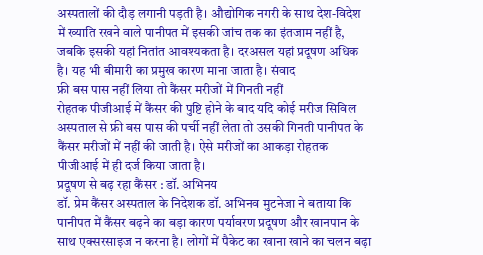अस्पतालों की दौड़ लगानी पड़ती है। औद्योगिक नगरी के साथ देश-विदेश में ख्याति रखने वाले पानीपत में इसकी जांच तक का इंतजाम नहीं है, जबकि इसकी यहां नितांत आवश्यकता है। दरअसल यहां प्रदूषण अधिक है। यह भी बीमारी का प्रमुख कारण माना जाता है। संवाद
फ्री बस पास नहीं लिया तो कैंसर मरीजों में गिनती नहीं
रोहतक पीजीआई में कैंसर की पुष्टि होने के बाद यदि कोई मरीज सिविल अस्पताल से फ्री बस पास की पर्ची नहीं लेता तो उसकी गिनती पानीपत के कैंसर मरीजों में नहीं की जाती है। ऐसे मरीजों का आकड़ा रोहतक पीजीआई में ही दर्ज किया जाता है।
प्रदूषण से बढ़ रहा कैंसर : डॉ. अभिनय
डॉ. प्रेम कैंसर अस्पताल के निदेशक डॉ. अभिनव मुटनेजा ने बताया कि पानीपत में कैंसर बढ़ने का बड़ा कारण पर्यावरण प्रदूषण और खानपान के साथ एक्सरसाइज न करना है। लोगों में पैकेट का खाना खाने का चलन बढ़ा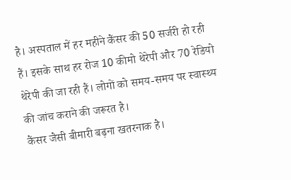है। अस्पताल में हर महीने कैंसर की 50 सर्जरी हो रही हैं। इसके साथ हर रोज 10 कीमो थेरेपी और 70 रेडियो थेरेपी की जा रही हैं। लोगों को समय-समय पर स्वास्थ्य की जांच कराने की जरूरत है।
कैंसर जैसी बीमारी बढ़ना खतरनाक है।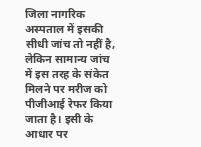जिला नागरिक अस्पताल में इसकी सीधी जांच तो नहीं है, लेकिन सामान्य जांच में इस तरह के संकेत मिलने पर मरीज को पीजीआई रेफर किया जाता है। इसी के आधार पर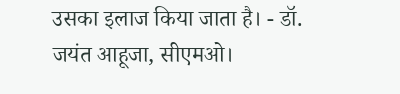उसका इलाज किया जाता है। - डॉ. जयंत आहूजा, सीएमओ।